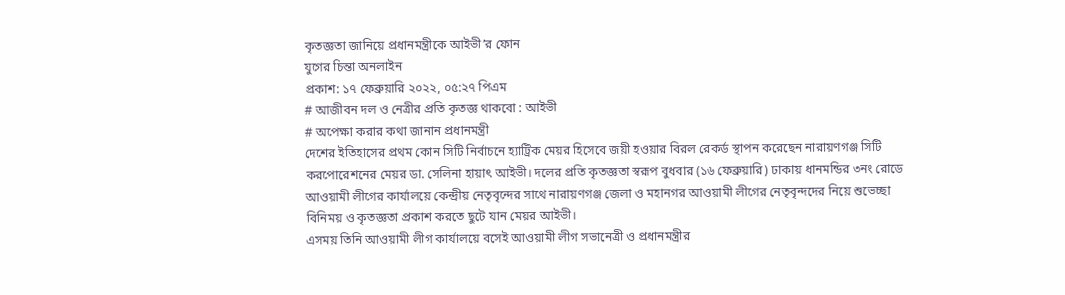কৃতজ্ঞতা জানিয়ে প্রধানমন্ত্রীকে আইভী’র ফোন
যুগের চিন্তা অনলাইন
প্রকাশ: ১৭ ফেব্রুয়ারি ২০২২, ০৫:২৭ পিএম
# আজীবন দল ও নেত্রীর প্রতি কৃতজ্ঞ থাকবো : আইভী
# অপেক্ষা করার কথা জানান প্রধানমন্ত্রী
দেশের ইতিহাসের প্রথম কোন সিটি নির্বাচনে হ্যাট্রিক মেয়র হিসেবে জয়ী হওয়ার বিরল রেকর্ড স্থাপন করেছেন নারায়ণগঞ্জ সিটি করপোরেশনের মেয়র ডা. সেলিনা হায়াৎ আইভী। দলের প্রতি কৃতজ্ঞতা স্বরূপ বুধবার (১৬ ফেব্রুয়ারি) ঢাকায় ধানমন্ডির ৩নং রোডে আওয়ামী লীগের কার্যালয়ে কেন্দ্রীয় নেতৃবৃন্দের সাথে নারায়ণগঞ্জ জেলা ও মহানগর আওয়ামী লীগের নেতৃবৃন্দদের নিয়ে শুভেচ্ছা বিনিময় ও কৃতজ্ঞতা প্রকাশ করতে ছুটে যান মেয়র আইভী।
এসময় তিনি আওয়ামী লীগ কার্যালয়ে বসেই আওয়ামী লীগ সভানেত্রী ও প্রধানমন্ত্রীর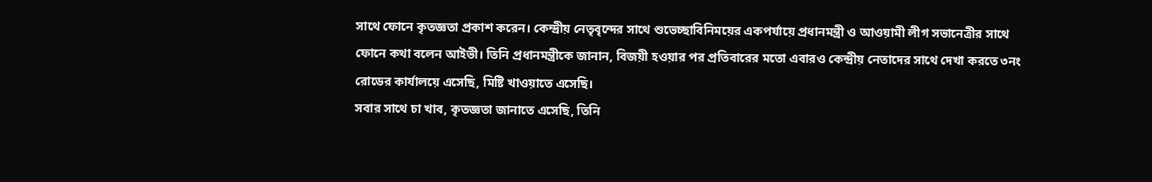সাথে ফোনে কৃতজ্ঞতা প্রকাশ করেন। কেন্দ্রীয় নেতৃবৃন্দের সাথে শুভেচ্ছাবিনিময়ের একপর্যায়ে প্রধানমন্ত্রী ও আওয়ামী লীগ সভানেত্রীর সাথে ফোনে কথা বলেন আইভী। তিনি প্রধানমন্ত্রীকে জানান, বিজয়ী হওয়ার পর প্রতিবারের মতো এবারও কেন্দ্রীয় নেতাদের সাথে দেখা করতে ৩নং রোডের কার্যালয়ে এসেছি, মিষ্টি খাওয়াতে এসেছি।
সবার সাথে চা খাব, কৃতজ্ঞতা জানাতে এসেছি, তিনি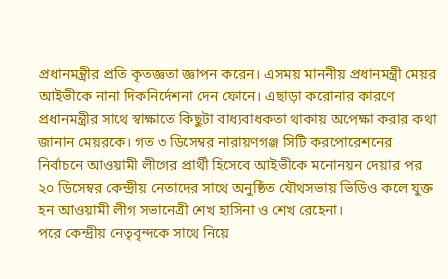প্রধানমন্ত্রীর প্রতি কৃতজ্ঞতা জ্ঞাপন করেন। এসময় মাননীয় প্রধানমন্ত্রী মেয়র আইভীকে নানা দিকনির্দেশনা দেন ফোনে। এছাড়া করোনার কারণে প্রধানমন্ত্রীর সাথে স্বাক্ষাতে কিছুটা বাধ্যবাধকতা থাকায় অপেক্ষা করার কথা জানান মেয়রকে। গত ৩ ডিসেম্বর নারায়ণগঞ্জ সিটি করপোরেশনের নির্বাচনে আওয়ামী লীগের প্রার্থী হিসেবে আইভীকে মনোনয়ন দেয়ার পর ২০ ডিসেম্বর কেন্দ্রীয় নেতাদের সাথে অনুষ্ঠিত যৌথসভায় ভিডিও কলে যুক্ত হন আওয়ামী লীগ সভানেত্রী শেখ হাসিনা ও শেখ রেহেনা।
পরে কেন্দ্রীয় নেতৃবৃন্দকে সাথে নিয়ে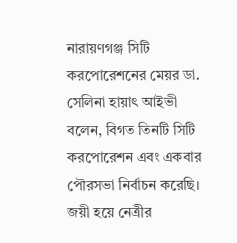নারায়ণগঞ্জ সিটি করপোরেশনের মেয়র ডা. সেলিনা হায়াৎ আইভী বলেন, বিগত তিনটি সিটি করপোরেশন এবং একবার পৌরসভা নির্বাচন করেছি। জয়ী হয়ে নেত্রীর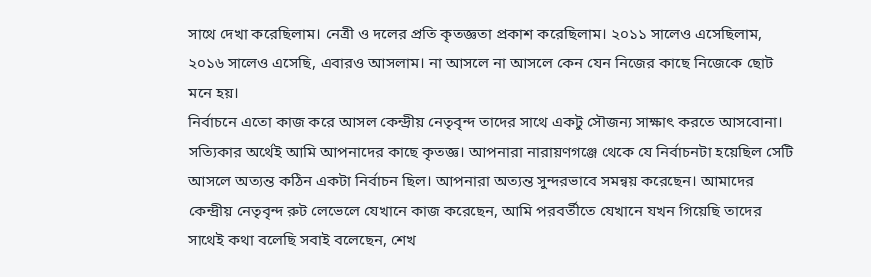সাথে দেখা করেছিলাম। নেত্রী ও দলের প্রতি কৃতজ্ঞতা প্রকাশ করেছিলাম। ২০১১ সালেও এসেছিলাম, ২০১৬ সালেও এসেছি, এবারও আসলাম। না আসলে না আসলে কেন যেন নিজের কাছে নিজেকে ছোট মনে হয়।
নির্বাচনে এতো কাজ করে আসল কেন্দ্রীয় নেতৃবৃন্দ তাদের সাথে একটু সৌজন্য সাক্ষাৎ করতে আসবোনা। সত্যিকার অর্থেই আমি আপনাদের কাছে কৃতজ্ঞ। আপনারা নারায়ণগঞ্জে থেকে যে নির্বাচনটা হয়েছিল সেটি আসলে অত্যন্ত কঠিন একটা নির্বাচন ছিল। আপনারা অত্যন্ত সুন্দরভাবে সমন্বয় করেছেন। আমাদের কেন্দ্রীয় নেতৃবৃন্দ রুট লেভেলে যেখানে কাজ করেছেন, আমি পরবর্তীতে যেখানে যখন গিয়েছি তাদের সাথেই কথা বলেছি সবাই বলেছেন, শেখ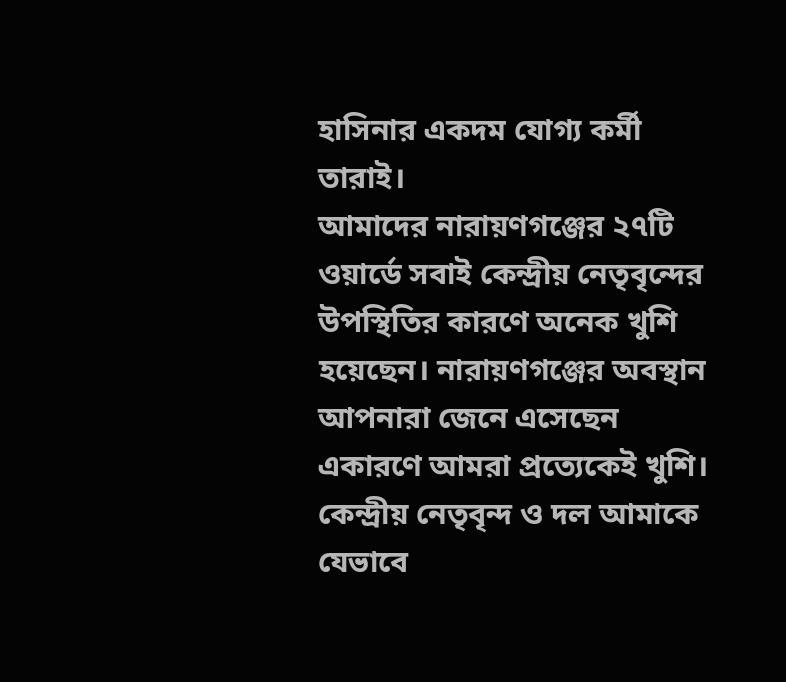হাসিনার একদম যোগ্য কর্মী তারাই।
আমাদের নারায়ণগঞ্জের ২৭টি ওয়ার্ডে সবাই কেন্দ্রীয় নেতৃবৃন্দের উপস্থিতির কারণে অনেক খুশি হয়েছেন। নারায়ণগঞ্জের অবস্থান আপনারা জেনে এসেছেন একারণে আমরা প্রত্যেকেই খুশি। কেন্দ্রীয় নেতৃবৃন্দ ও দল আমাকে যেভাবে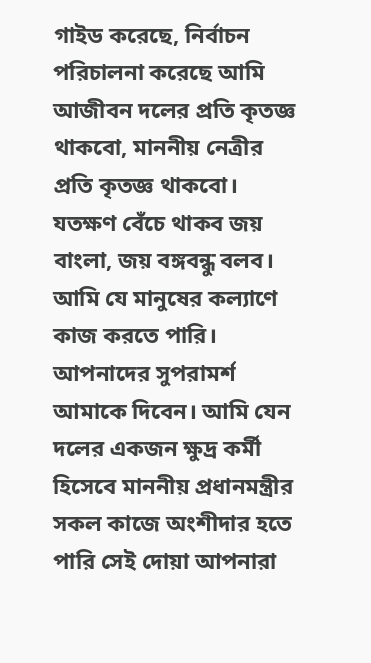গাইড করেছে, নির্বাচন পরিচালনা করেছে আমি আজীবন দলের প্রতি কৃতজ্ঞ থাকবো, মাননীয় নেত্রীর প্রতি কৃতজ্ঞ থাকবো।
যতক্ষণ বেঁচে থাকব জয় বাংলা, জয় বঙ্গবন্ধু বলব। আমি যে মানুষের কল্যাণে কাজ করতে পারি। আপনাদের সুপরামর্শ আমাকে দিবেন। আমি যেন দলের একজন ক্ষুদ্র কর্মী হিসেবে মাননীয় প্রধানমন্ত্রীর সকল কাজে অংশীদার হতে পারি সেই দোয়া আপনারা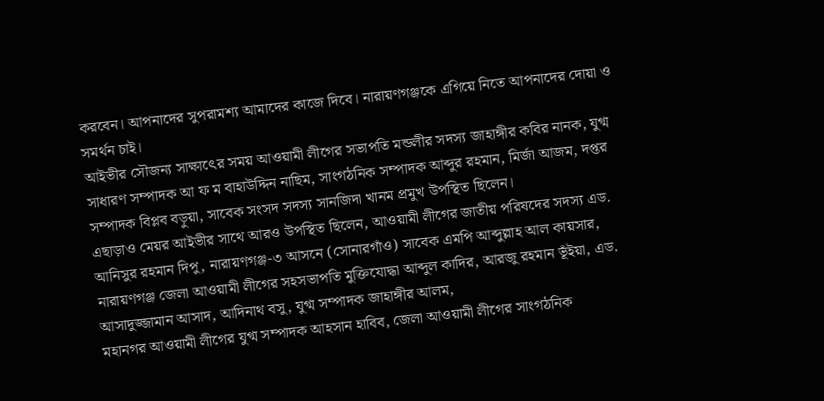করবেন। আপনাদের সুপরামশ্য আমাদের কাজে দিবে। নারায়ণগঞ্জকে এগিয়ে নিতে আপনাদের দোয়া ও সমর্থন চাই।
আইভীর সৌজন্য সাক্ষাৎের সময় আওয়ামী লীগের সভাপতি মন্ডলীর সদস্য জাহাঙ্গীর কবির নানক, যুগ্ম সাধারণ সম্পাদক আ ফ ম বাহাউদ্দিন নাছিম, সাংগঠনিক সম্পাদক আব্দুর রহমান, মির্জা আজম, দপ্তর সম্পাদক বিপ্লব বড়ুয়া, সাবেক সংসদ সদস্য সানজিদা খানম প্রমুখ উপস্থিত ছিলেন।
এছাড়াও মেয়র আইভীর সাথে আরও উপস্থিত ছিলেন, আওয়ামী লীগের জাতীয় পরিষদের সদস্য এড. আনিসুর রহমান দিপু, নারায়ণগঞ্জ-৩ আসনে (সোনারগাঁও) সাবেক এমপি আব্দুল্লাহ আল কায়সার, নারায়ণগঞ্জ জেলা আওয়ামী লীগের সহসভাপতি মুক্তিযোদ্ধা আব্দুল কাদির, আরজু রহমান ভূঁইয়া, এড. আসাদুজ্জামান আসাদ, আদিনাথ বসু, যুগ্ম সম্পাদক জাহাঙ্গীর আলম,
মহানগর আওয়ামী লীগের যুগ্ম সম্পাদক আহসান হাবিব, জেলা আওয়ামী লীগের সাংগঠনিক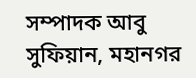সম্পাদক আবু সুফিয়ান, মহানগর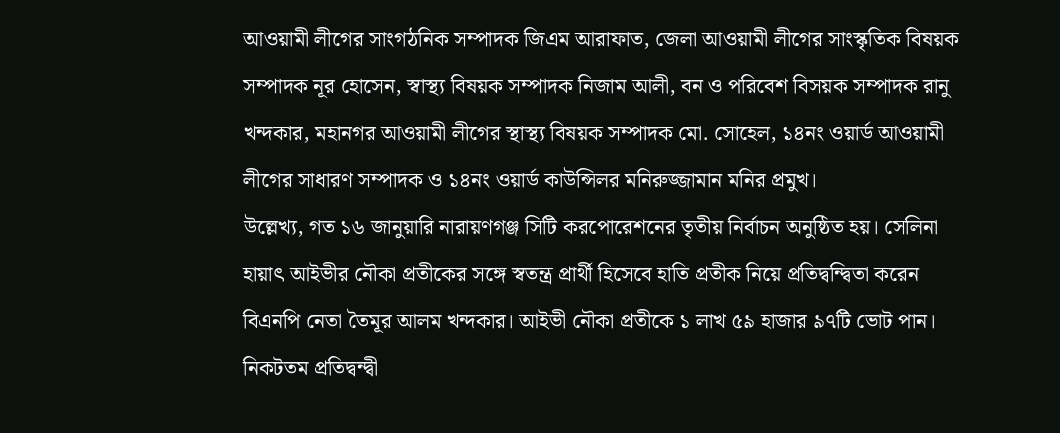আওয়ামী লীগের সাংগঠনিক সম্পাদক জিএম আরাফাত, জেলা আওয়ামী লীগের সাংস্কৃতিক বিষয়ক সম্পাদক নূর হোসেন, স্বাস্থ্য বিষয়ক সম্পাদক নিজাম আলী, বন ও পরিবেশ বিসয়ক সম্পাদক রানু খন্দকার, মহানগর আওয়ামী লীগের স্থাস্থ্য বিষয়ক সম্পাদক মো. সোহেল, ১৪নং ওয়ার্ড আওয়ামী লীগের সাধারণ সম্পাদক ও ১৪নং ওয়ার্ড কাউন্সিলর মনিরুজ্জামান মনির প্রমুখ।
উল্লেখ্য, গত ১৬ জানুয়ারি নারায়ণগঞ্জ সিটি করপোরেশনের তৃতীয় নির্বাচন অনুষ্ঠিত হয়। সেলিনা হায়াৎ আইভীর নৌকা প্রতীকের সঙ্গে স্বতন্ত্র প্রার্থী হিসেবে হাতি প্রতীক নিয়ে প্রতিদ্বন্দ্বিতা করেন বিএনপি নেতা তৈমূর আলম খন্দকার। আইভী নৌকা প্রতীকে ১ লাখ ৫৯ হাজার ৯৭টি ভোট পান। নিকটতম প্রতিদ্বন্দ্বী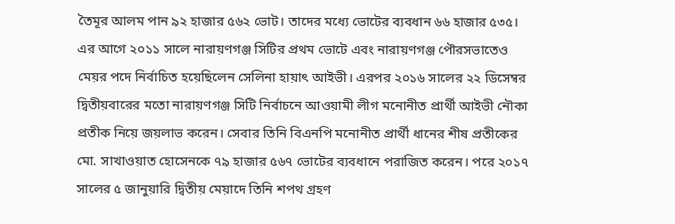তৈমূর আলম পান ৯২ হাজার ৫৬২ ভোট। তাদের মধ্যে ভোটের ব্যবধান ৬৬ হাজার ৫৩৫।
এর আগে ২০১১ সালে নারায়ণগঞ্জ সিটির প্রথম ভোটে এবং নারায়ণগঞ্জ পৌরসভাতেও মেয়র পদে নির্বাচিত হয়েছিলেন সেলিনা হায়াৎ আইভী। এরপর ২০১৬ সালের ২২ ডিসেম্বর দ্বিতীয়বারের মতো নারায়ণগঞ্জ সিটি নির্বাচনে আওয়ামী লীগ মনোনীত প্রার্থী আইভী নৌকা প্রতীক নিয়ে জয়লাভ করেন। সেবার তিনি বিএনপি মনোনীত প্রার্থী ধানের শীষ প্রতীকের মো. সাখাওয়াত হোসেনকে ৭৯ হাজার ৫৬৭ ভোটের ব্যবধানে পরাজিত করেন। পরে ২০১৭ সালের ৫ জানুয়ারি দ্বিতীয় মেয়াদে তিনি শপথ গ্রহণ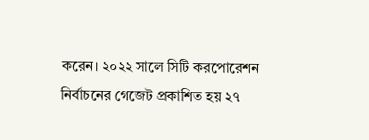করেন। ২০২২ সালে সিটি করপোরেশন নির্বাচনের গেজেট প্রকাশিত হয় ২৭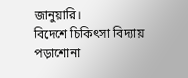জানুয়ারি।
বিদেশে চিকিৎসা বিদ্যায় পড়াশোনা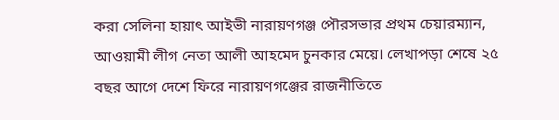করা সেলিনা হায়াৎ আইভী নারায়ণগঞ্জ পৌরসভার প্রথম চেয়ারম্যান, আওয়ামী লীগ নেতা আলী আহমেদ চুনকার মেয়ে। লেখাপড়া শেষে ২৫ বছর আগে দেশে ফিরে নারায়ণগঞ্জের রাজনীতিতে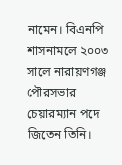নামেন। বিএনপি শাসনামলে ২০০৩ সালে নারায়ণগঞ্জ পৌরসভার চেয়ারম্যান পদে জিতেন তিনি।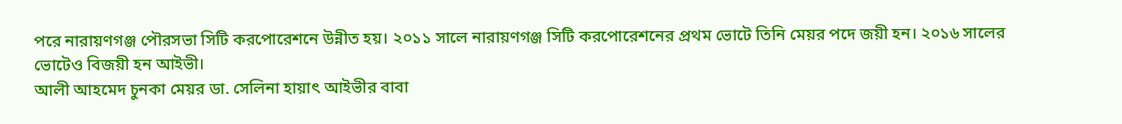পরে নারায়ণগঞ্জ পৌরসভা সিটি করপোরেশনে উন্নীত হয়। ২০১১ সালে নারায়ণগঞ্জ সিটি করপোরেশনের প্রথম ভোটে তিনি মেয়র পদে জয়ী হন। ২০১৬ সালের ভোটেও বিজয়ী হন আইভী।
আলী আহমেদ চুনকা মেয়র ডা. সেলিনা হায়াৎ আইভীর বাবা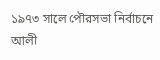১৯৭৩ সালে পৌরসভা নির্বাচনে আলী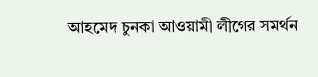আহমেদ চুনকা আওয়ামী লীগের সমর্থন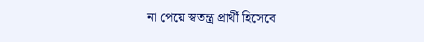না পেয়ে স্বতন্ত্র প্রার্থী হিসেবে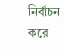নির্বাচন করে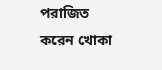পরাজিত করেন খোকা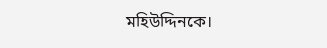মহিউদ্দিনকে।